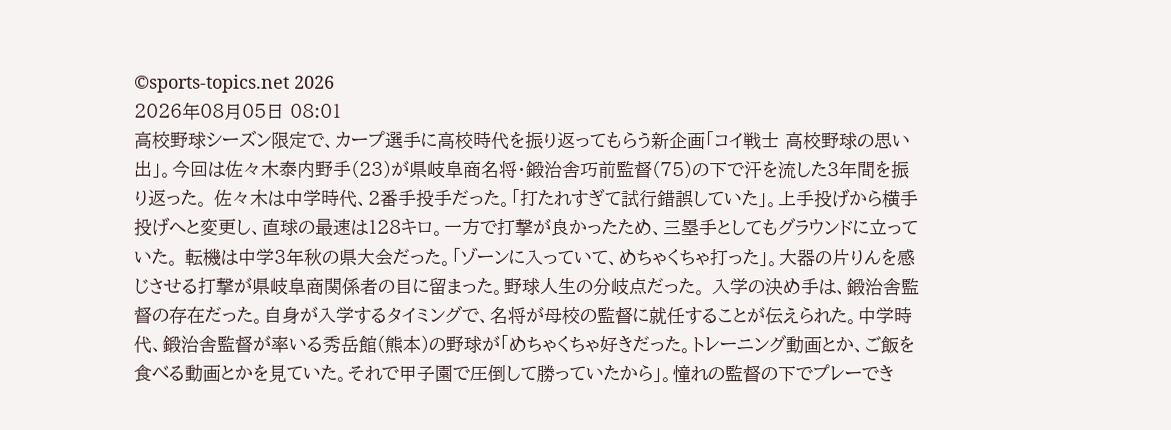©sports-topics.net 2026
2026年08月05日 08:01
高校野球シーズン限定で、カープ選手に高校時代を振り返ってもらう新企画「コイ戦士 高校野球の思い出」。今回は佐々木泰内野手(23)が県岐阜商名将・鍛治舎巧前監督(75)の下で汗を流した3年間を振り返った。 佐々木は中学時代、2番手投手だった。「打たれすぎて試行錯誤していた」。上手投げから横手投げへと変更し、直球の最速は128キロ。一方で打撃が良かったため、三塁手としてもグラウンドに立っていた。 転機は中学3年秋の県大会だった。「ゾーンに入っていて、めちゃくちゃ打った」。大器の片りんを感じさせる打撃が県岐阜商関係者の目に留まった。野球人生の分岐点だった。 入学の決め手は、鍛治舎監督の存在だった。自身が入学するタイミングで、名将が母校の監督に就任することが伝えられた。中学時代、鍛治舎監督が率いる秀岳館(熊本)の野球が「めちゃくちゃ好きだった。トレーニング動画とか、ご飯を食べる動画とかを見ていた。それで甲子園で圧倒して勝っていたから」。憧れの監督の下でプレーでき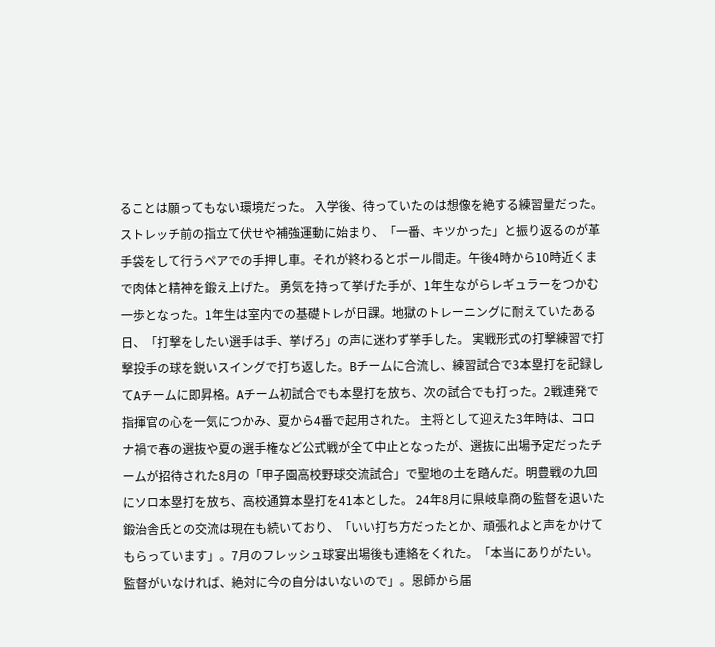ることは願ってもない環境だった。 入学後、待っていたのは想像を絶する練習量だった。ストレッチ前の指立て伏せや補強運動に始まり、「一番、キツかった」と振り返るのが革手袋をして行うペアでの手押し車。それが終わるとポール間走。午後4時から10時近くまで肉体と精神を鍛え上げた。 勇気を持って挙げた手が、1年生ながらレギュラーをつかむ一歩となった。1年生は室内での基礎トレが日課。地獄のトレーニングに耐えていたある日、「打撃をしたい選手は手、挙げろ」の声に迷わず挙手した。 実戦形式の打撃練習で打撃投手の球を鋭いスイングで打ち返した。Bチームに合流し、練習試合で3本塁打を記録してAチームに即昇格。Aチーム初試合でも本塁打を放ち、次の試合でも打った。2戦連発で指揮官の心を一気につかみ、夏から4番で起用された。 主将として迎えた3年時は、コロナ禍で春の選抜や夏の選手権など公式戦が全て中止となったが、選抜に出場予定だったチームが招待された8月の「甲子園高校野球交流試合」で聖地の土を踏んだ。明豊戦の九回にソロ本塁打を放ち、高校通算本塁打を41本とした。 24年8月に県岐阜商の監督を退いた鍛治舎氏との交流は現在も続いており、「いい打ち方だったとか、頑張れよと声をかけてもらっています」。7月のフレッシュ球宴出場後も連絡をくれた。「本当にありがたい。監督がいなければ、絶対に今の自分はいないので」。恩師から届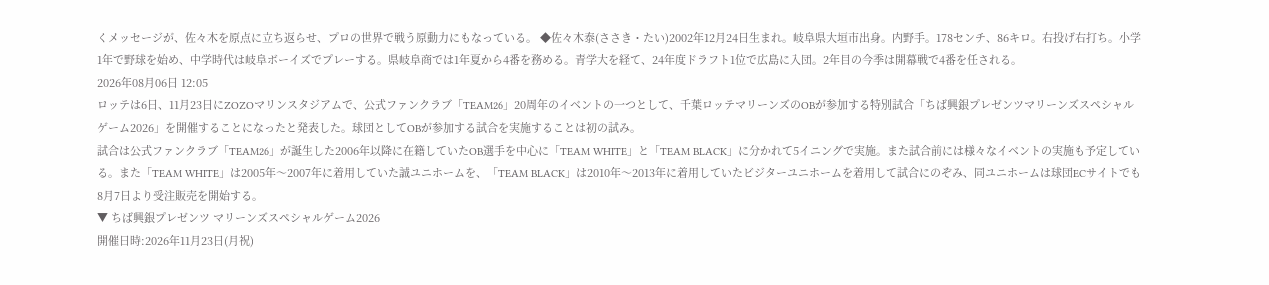くメッセージが、佐々木を原点に立ち返らせ、プロの世界で戦う原動力にもなっている。 ◆佐々木泰(ささき・たい)2002年12月24日生まれ。岐阜県大垣市出身。内野手。178センチ、86キロ。右投げ右打ち。小学1年で野球を始め、中学時代は岐阜ボーイズでプレーする。県岐阜商では1年夏から4番を務める。青学大を経て、24年度ドラフト1位で広島に入団。2年目の今季は開幕戦で4番を任される。
2026年08月06日 12:05
ロッテは6日、11月23日にZOZOマリンスタジアムで、公式ファンクラブ「TEAM26」20周年のイベントの一つとして、千葉ロッテマリーンズのOBが参加する特別試合「ちば興銀プレゼンツマリーンズスペシャルゲーム2026」を開催することになったと発表した。球団としてOBが参加する試合を実施することは初の試み。
試合は公式ファンクラブ「TEAM26」が誕生した2006年以降に在籍していたOB選手を中心に「TEAM WHITE」と「TEAM BLACK」に分かれて5イニングで実施。また試合前には様々なイベントの実施も予定している。また「TEAM WHITE」は2005年〜2007年に着用していた誠ユニホームを、「TEAM BLACK」は2010年〜2013年に着用していたビジターユニホームを着用して試合にのぞみ、同ユニホームは球団ECサイトでも8月7日より受注販売を開始する。
▼ ちば興銀プレゼンツ マリーンズスペシャルゲーム2026
開催日時:2026年11月23日(月祝)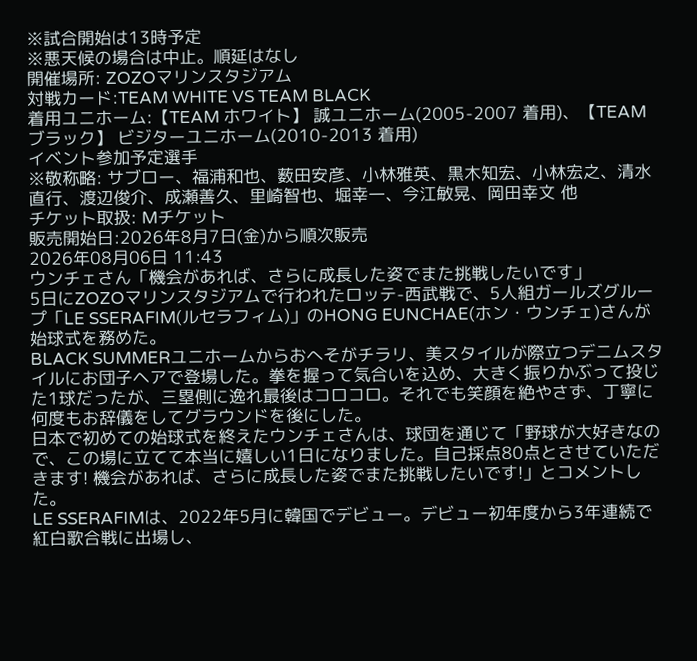※試合開始は13時予定
※悪天候の場合は中止。順延はなし
開催場所: ZOZOマリンスタジアム
対戦カード:TEAM WHITE VS TEAM BLACK
着用ユニホーム:【TEAM ホワイト】 誠ユニホーム(2005-2007 着用)、【TEAM ブラック】 ビジターユニホーム(2010-2013 着用)
イベント参加予定選手
※敬称略: サブロー、福浦和也、薮田安彦、小林雅英、黒木知宏、小林宏之、清水直行、渡辺俊介、成瀬善久、里崎智也、堀幸一、今江敏晃、岡田幸文 他
チケット取扱: Mチケット
販売開始日:2026年8月7日(金)から順次販売
2026年08月06日 11:43
ウンチェさん「機会があれば、さらに成長した姿でまた挑戦したいです」
5日にZOZOマリンスタジアムで行われたロッテ-西武戦で、5人組ガールズグループ「LE SSERAFIM(ルセラフィム)」のHONG EUNCHAE(ホン・ウンチェ)さんが始球式を務めた。
BLACK SUMMERユニホームからおへそがチラリ、美スタイルが際立つデニムスタイルにお団子ヘアで登場した。拳を握って気合いを込め、大きく振りかぶって投じた1球だったが、三塁側に逸れ最後はコロコロ。それでも笑顔を絶やさず、丁寧に何度もお辞儀をしてグラウンドを後にした。
日本で初めての始球式を終えたウンチェさんは、球団を通じて「野球が大好きなので、この場に立てて本当に嬉しい1日になりました。自己採点80点とさせていただきます! 機会があれば、さらに成長した姿でまた挑戦したいです!」とコメントした。
LE SSERAFIMは、2022年5月に韓国でデビュー。デビュー初年度から3年連続で紅白歌合戦に出場し、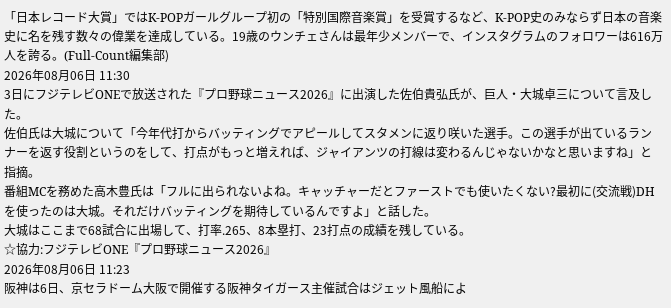「日本レコード大賞」ではK-POPガールグループ初の「特別国際音楽賞」を受賞するなど、K-POP史のみならず日本の音楽史に名を残す数々の偉業を達成している。19歳のウンチェさんは最年少メンバーで、インスタグラムのフォロワーは616万人を誇る。(Full-Count編集部)
2026年08月06日 11:30
3日にフジテレビONEで放送された『プロ野球ニュース2026』に出演した佐伯貴弘氏が、巨人・大城卓三について言及した。
佐伯氏は大城について「今年代打からバッティングでアピールしてスタメンに返り咲いた選手。この選手が出ているランナーを返す役割というのをして、打点がもっと増えれば、ジャイアンツの打線は変わるんじゃないかなと思いますね」と指摘。
番組MCを務めた高木豊氏は「フルに出られないよね。キャッチャーだとファーストでも使いたくない?最初に(交流戦)DHを使ったのは大城。それだけバッティングを期待しているんですよ」と話した。
大城はここまで68試合に出場して、打率.265、8本塁打、23打点の成績を残している。
☆協力:フジテレビONE『プロ野球ニュース2026』
2026年08月06日 11:23
阪神は6日、京セラドーム大阪で開催する阪神タイガース主催試合はジェット風船によ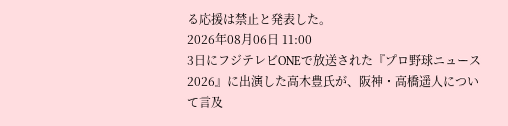る応援は禁止と発表した。
2026年08月06日 11:00
3日にフジテレビONEで放送された『プロ野球ニュース2026』に出演した高木豊氏が、阪神・高橋遥人について言及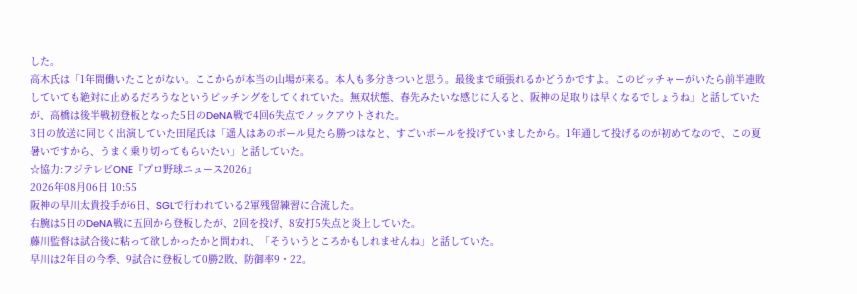した。
高木氏は「1年間働いたことがない。ここからが本当の山場が来る。本人も多分きついと思う。最後まで頑張れるかどうかですよ。このピッチャーがいたら前半連敗していても絶対に止めるだろうなというピッチングをしてくれていた。無双状態、春先みたいな感じに入ると、阪神の足取りは早くなるでしょうね」と話していたが、高橋は後半戦初登板となった5日のDeNA戦で4回6失点でノックアウトされた。
3日の放送に同じく出演していた田尾氏は「遥人はあのボール見たら勝つはなと、すごいボールを投げていましたから。1年通して投げるのが初めてなので、この夏暑いですから、うまく乗り切ってもらいたい」と話していた。
☆協力:フジテレビONE『プロ野球ニュース2026』
2026年08月06日 10:55
阪神の早川太貴投手が6日、SGLで行われている2軍残留練習に合流した。
右腕は5日のDeNA戦に五回から登板したが、2回を投げ、8安打5失点と炎上していた。
藤川監督は試合後に粘って欲しかったかと問われ、「そういうところかもしれませんね」と話していた。
早川は2年目の今季、9試合に登板して0勝2敗、防御率9・22。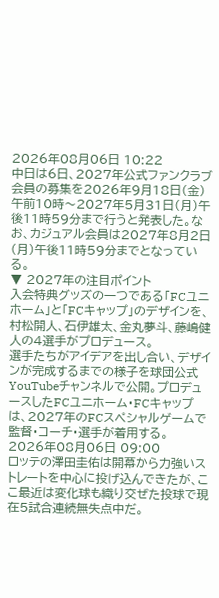2026年08月06日 10:22
中日は6日、2027年公式ファンクラブ会員の募集を2026年9月18日(金)午前10時〜2027年5月31日(月)午後11時59分まで行うと発表した。なお、カジュアル会員は2027年8月2日(月)午後11時59分までとなっている。
▼ 2027年の注目ポイント
入会特典グッズの一つである「FCユニホーム」と「FCキャップ」のデザインを、村松開人、石伊雄太、金丸夢斗、藤嶋健人の4選手がプロデュース。
選手たちがアイデアを出し合い、デザインが完成するまでの様子を球団公式YouTubeチャンネルで公開。プロデュースしたFCユニホーム・FCキャップは、2027年のFCスペシャルゲームで監督・コーチ・選手が着用する。
2026年08月06日 09:00
ロッテの澤田圭佑は開幕から力強いストレートを中心に投げ込んできたが、ここ最近は変化球も織り交ぜた投球で現在5試合連続無失点中だ。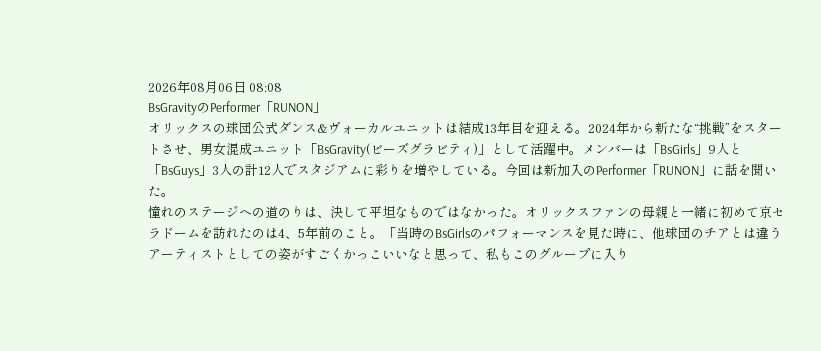2026年08月06日 08:08
BsGravityのPerformer「RUNON」
オリックスの球団公式ダンス&ヴォーカルユニットは結成13年目を迎える。2024年から新たな“挑戦”をスタートさせ、男女混成ユニット「BsGravity(ビーズグラビティ)」として活躍中。メンバーは「BsGirls」9人と「BsGuys」3人の計12人でスタジアムに彩りを増やしている。今回は新加入のPerformer「RUNON」に話を聞いた。
憧れのステージへの道のりは、決して平坦なものではなかった。オリックスファンの母親と一緒に初めて京セラドームを訪れたのは4、5年前のこと。「当時のBsGirlsのパフォーマンスを見た時に、他球団のチアとは違うアーティストとしての姿がすごくかっこいいなと思って、私もこのグループに入り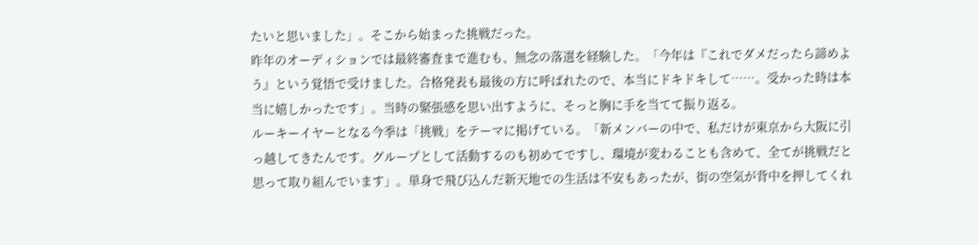たいと思いました」。そこから始まった挑戦だった。
昨年のオーディションでは最終審査まで進むも、無念の落選を経験した。「今年は『これでダメだったら諦めよう』という覚悟で受けました。合格発表も最後の方に呼ばれたので、本当にドキドキして……。受かった時は本当に嬉しかったです」。当時の緊張感を思い出すように、そっと胸に手を当てて振り返る。
ルーキーイヤーとなる今季は「挑戦」をテーマに掲げている。「新メンバーの中で、私だけが東京から大阪に引っ越してきたんです。グループとして活動するのも初めてですし、環境が変わることも含めて、全てが挑戦だと思って取り組んでいます」。単身で飛び込んだ新天地での生活は不安もあったが、街の空気が背中を押してくれ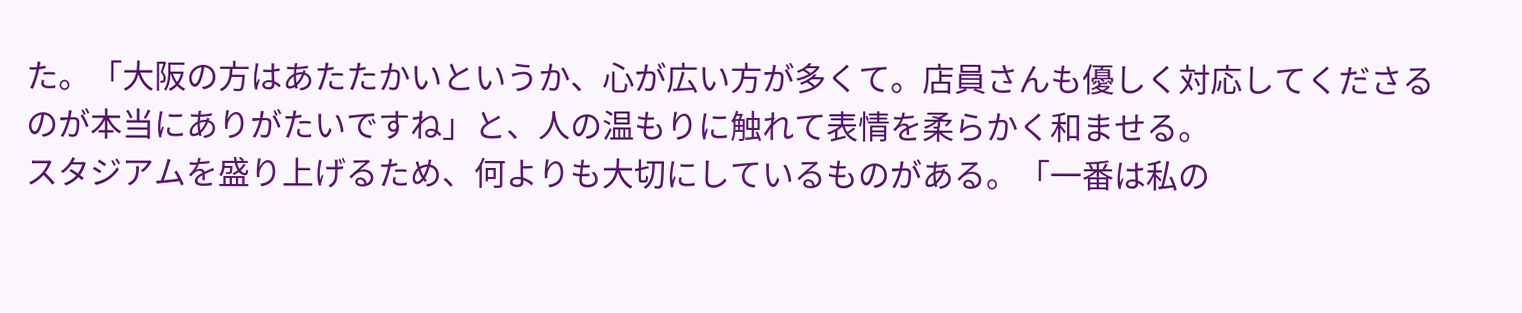た。「大阪の方はあたたかいというか、心が広い方が多くて。店員さんも優しく対応してくださるのが本当にありがたいですね」と、人の温もりに触れて表情を柔らかく和ませる。
スタジアムを盛り上げるため、何よりも大切にしているものがある。「一番は私の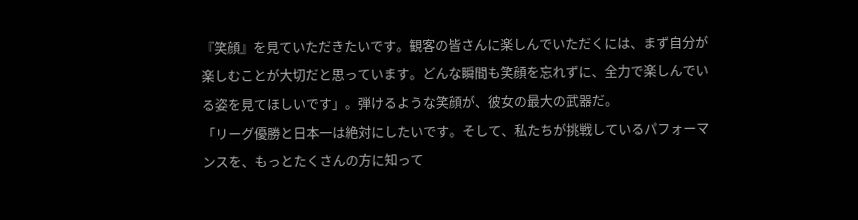『笑顔』を見ていただきたいです。観客の皆さんに楽しんでいただくには、まず自分が楽しむことが大切だと思っています。どんな瞬間も笑顔を忘れずに、全力で楽しんでいる姿を見てほしいです」。弾けるような笑顔が、彼女の最大の武器だ。
「リーグ優勝と日本一は絶対にしたいです。そして、私たちが挑戦しているパフォーマンスを、もっとたくさんの方に知って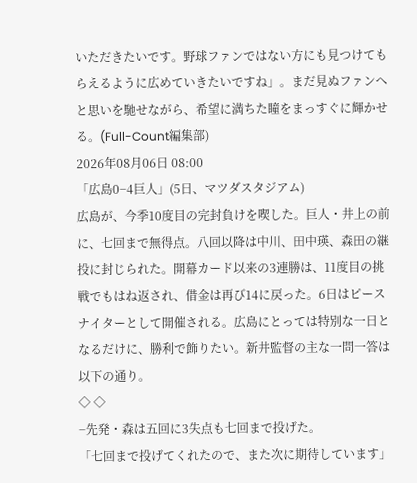いただきたいです。野球ファンではない方にも見つけてもらえるように広めていきたいですね」。まだ見ぬファンへと思いを馳せながら、希望に満ちた瞳をまっすぐに輝かせる。(Full-Count編集部)
2026年08月06日 08:00
「広島0−4巨人」(5日、マツダスタジアム)
広島が、今季10度目の完封負けを喫した。巨人・井上の前に、七回まで無得点。八回以降は中川、田中瑛、森田の継投に封じられた。開幕カード以来の3連勝は、11度目の挑戦でもはね返され、借金は再び14に戻った。6日はピースナイターとして開催される。広島にとっては特別な一日となるだけに、勝利で飾りたい。新井監督の主な一問一答は以下の通り。
◇ ◇
−先発・森は五回に3失点も七回まで投げた。
「七回まで投げてくれたので、また次に期待しています」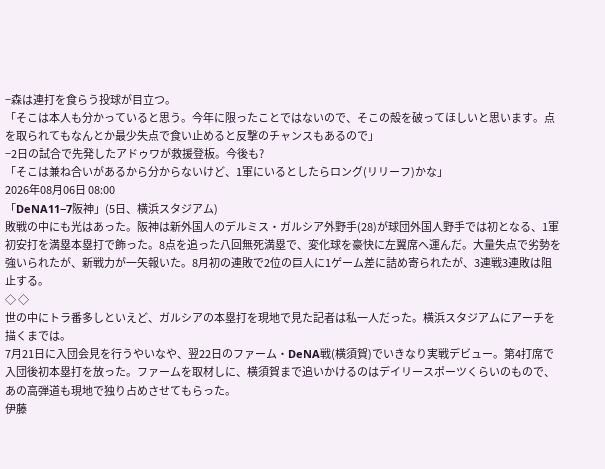−森は連打を食らう投球が目立つ。
「そこは本人も分かっていると思う。今年に限ったことではないので、そこの殻を破ってほしいと思います。点を取られてもなんとか最少失点で食い止めると反撃のチャンスもあるので」
−2日の試合で先発したアドゥワが救援登板。今後も?
「そこは兼ね合いがあるから分からないけど、1軍にいるとしたらロング(リリーフ)かな」
2026年08月06日 08:00
「DeNA11−7阪神」(5日、横浜スタジアム)
敗戦の中にも光はあった。阪神は新外国人のデルミス・ガルシア外野手(28)が球団外国人野手では初となる、1軍初安打を満塁本塁打で飾った。8点を追った八回無死満塁で、変化球を豪快に左翼席へ運んだ。大量失点で劣勢を強いられたが、新戦力が一矢報いた。8月初の連敗で2位の巨人に1ゲーム差に詰め寄られたが、3連戦3連敗は阻止する。
◇ ◇
世の中にトラ番多しといえど、ガルシアの本塁打を現地で見た記者は私一人だった。横浜スタジアムにアーチを描くまでは。
7月21日に入団会見を行うやいなや、翌22日のファーム・DeNA戦(横須賀)でいきなり実戦デビュー。第4打席で入団後初本塁打を放った。ファームを取材しに、横須賀まで追いかけるのはデイリースポーツくらいのもので、あの高弾道も現地で独り占めさせてもらった。
伊藤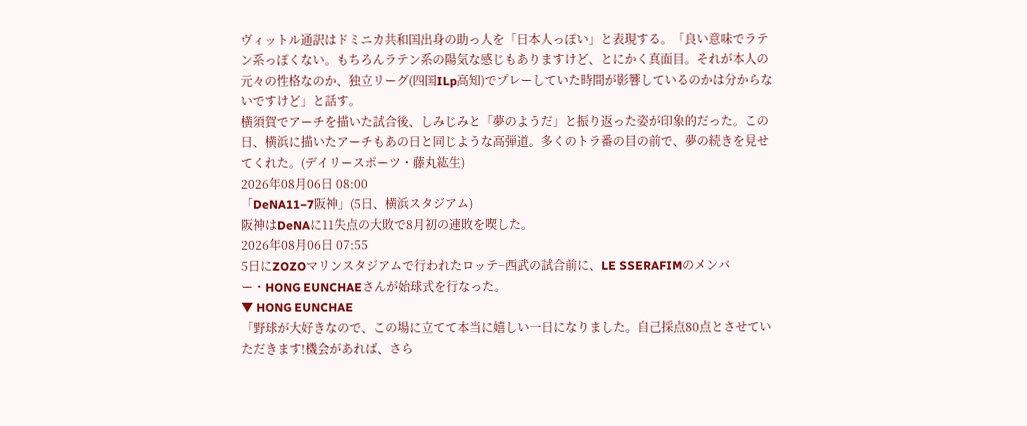ヴィットル通訳はドミニカ共和国出身の助っ人を「日本人っぽい」と表現する。「良い意味でラテン系っぽくない。もちろんラテン系の陽気な感じもありますけど、とにかく真面目。それが本人の元々の性格なのか、独立リーグ(四国ILp高知)でプレーしていた時間が影響しているのかは分からないですけど」と話す。
横須賀でアーチを描いた試合後、しみじみと「夢のようだ」と振り返った姿が印象的だった。この日、横浜に描いたアーチもあの日と同じような高弾道。多くのトラ番の目の前で、夢の続きを見せてくれた。(デイリースポーツ・藤丸紘生)
2026年08月06日 08:00
「DeNA11−7阪神」(5日、横浜スタジアム)
阪神はDeNAに11失点の大敗で8月初の連敗を喫した。
2026年08月06日 07:55
5日にZOZOマリンスタジアムで行われたロッテ−西武の試合前に、LE SSERAFIMのメンバー・HONG EUNCHAEさんが始球式を行なった。
▼ HONG EUNCHAE
「野球が大好きなので、この場に立てて本当に嬉しい一日になりました。自己採点80点とさせていただきます!機会があれば、さら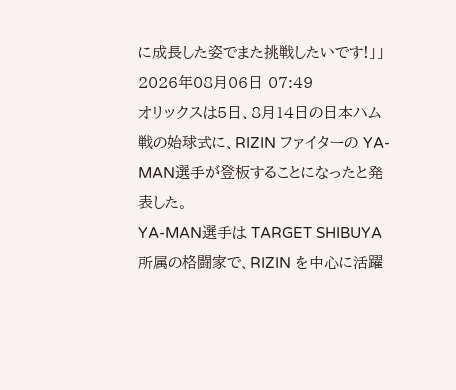に成長した姿でまた挑戦したいです!」」
2026年08月06日 07:49
オリックスは5日、8月14日の日本ハム戦の始球式に、RIZIN ファイターの YA-MAN選手が登板することになったと発表した。
YA-MAN選手は TARGET SHIBUYA 所属の格闘家で、RIZIN を中心に活躍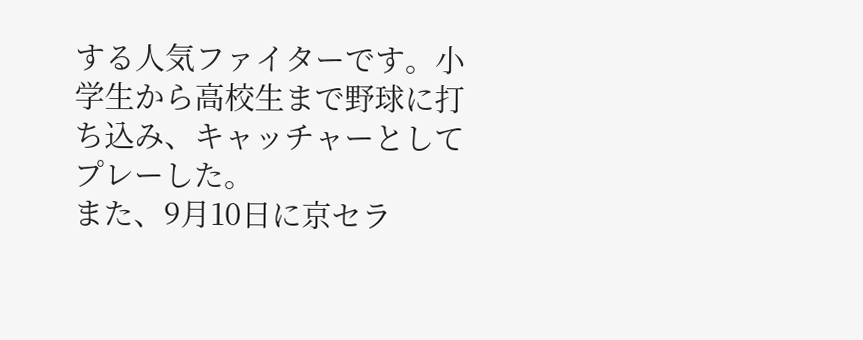する人気ファイターです。小学生から高校生まで野球に打ち込み、キャッチャーとしてプレーした。
また、9月10日に京セラ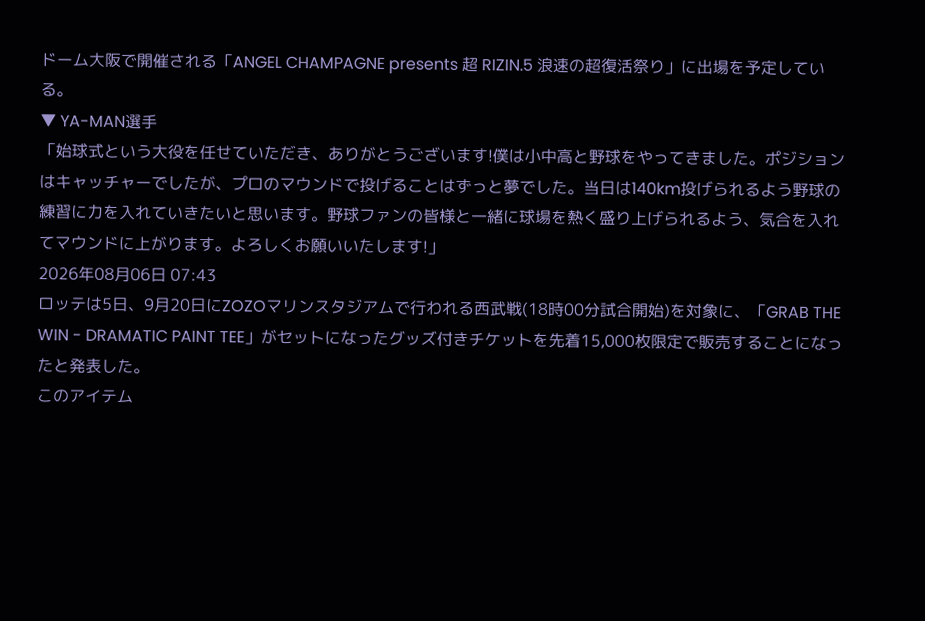ドーム大阪で開催される「ANGEL CHAMPAGNE presents 超 RIZIN.5 浪速の超復活祭り」に出場を予定している。
▼ YA-MAN選手
「始球式という大役を任せていただき、ありがとうございます!僕は小中高と野球をやってきました。ポジションはキャッチャーでしたが、プロのマウンドで投げることはずっと夢でした。当日は140km投げられるよう野球の練習に力を入れていきたいと思います。野球ファンの皆様と一緒に球場を熱く盛り上げられるよう、気合を入れてマウンドに上がります。よろしくお願いいたします!」
2026年08月06日 07:43
ロッテは5日、9月20日にZOZOマリンスタジアムで行われる西武戦(18時00分試合開始)を対象に、「GRAB THE WIN - DRAMATIC PAINT TEE」がセットになったグッズ付きチケットを先着15,000枚限定で販売することになったと発表した。
このアイテム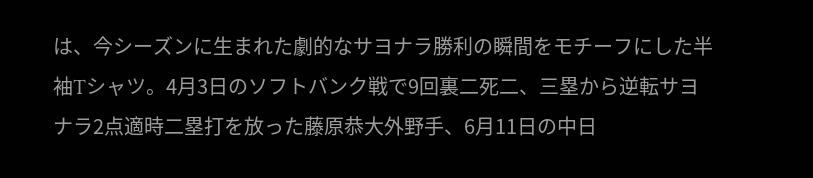は、今シーズンに生まれた劇的なサヨナラ勝利の瞬間をモチーフにした半袖Tシャツ。4月3日のソフトバンク戦で9回裏二死二、三塁から逆転サヨナラ2点適時二塁打を放った藤原恭大外野手、6月11日の中日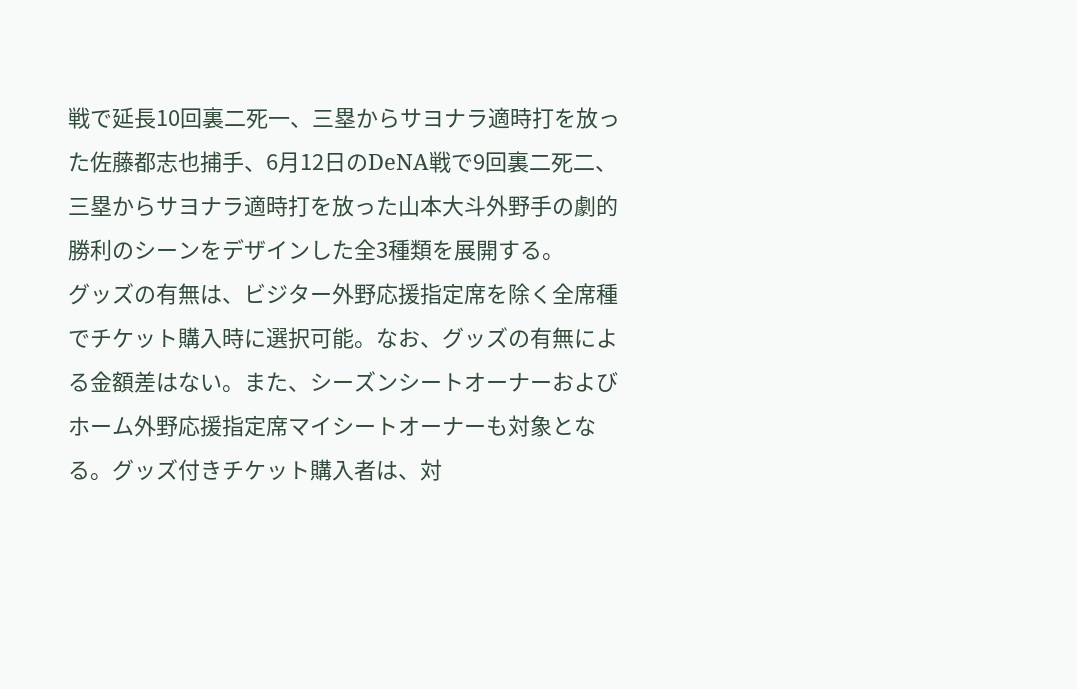戦で延長10回裏二死一、三塁からサヨナラ適時打を放った佐藤都志也捕手、6月12日のDeNA戦で9回裏二死二、三塁からサヨナラ適時打を放った山本大斗外野手の劇的勝利のシーンをデザインした全3種類を展開する。
グッズの有無は、ビジター外野応援指定席を除く全席種でチケット購入時に選択可能。なお、グッズの有無による金額差はない。また、シーズンシートオーナーおよびホーム外野応援指定席マイシートオーナーも対象となる。グッズ付きチケット購入者は、対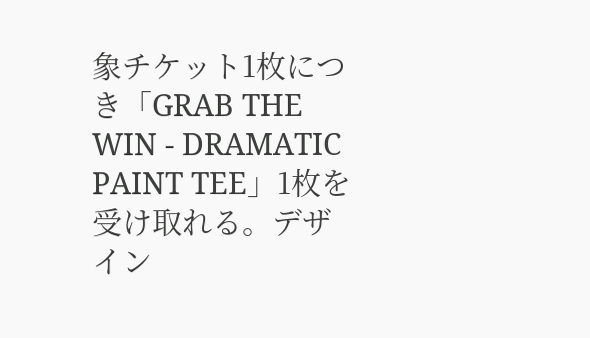象チケット1枚につき「GRAB THE WIN - DRAMATIC PAINT TEE」1枚を受け取れる。デザイン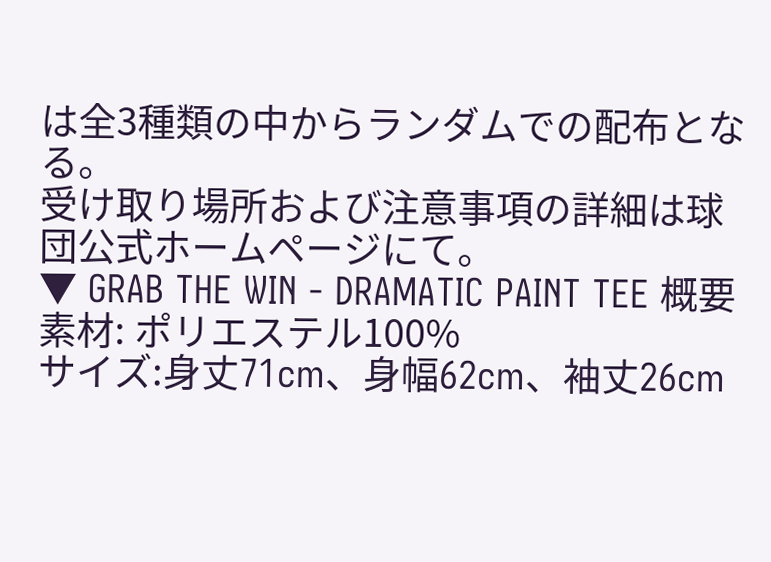は全3種類の中からランダムでの配布となる。
受け取り場所および注意事項の詳細は球団公式ホームページにて。
▼ GRAB THE WIN - DRAMATIC PAINT TEE 概要
素材: ポリエステル100%
サイズ:身丈71cm、身幅62cm、袖丈26cm